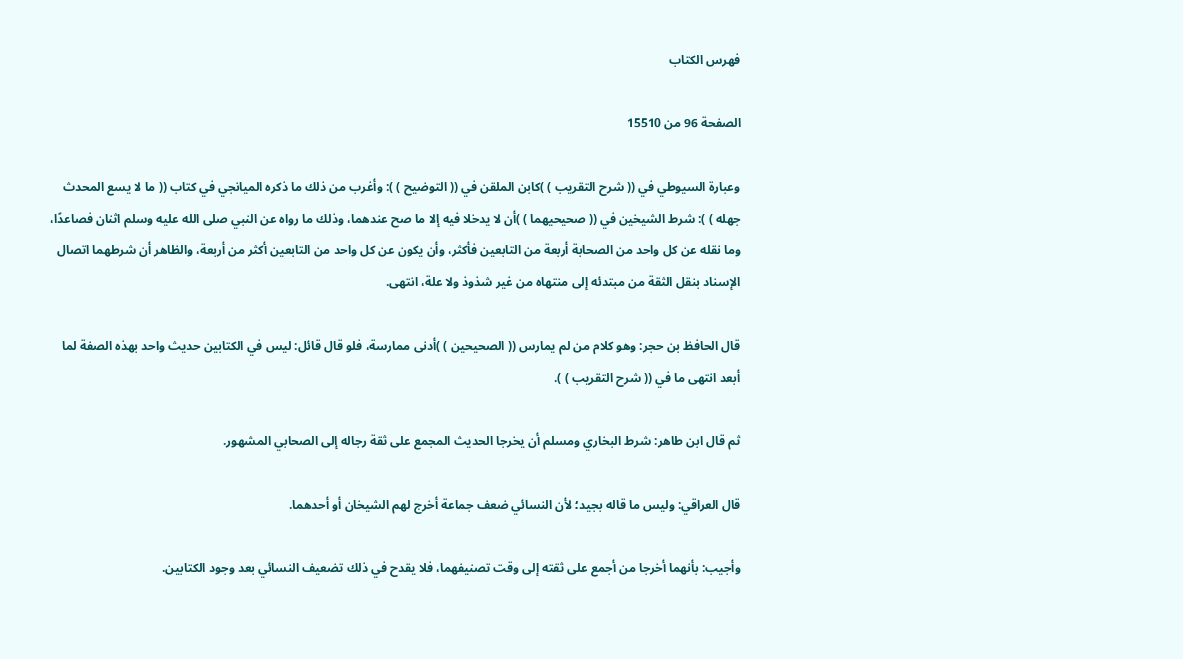فهرس الكتاب

الصفحة 96 من 15510

وعبارة السيوطي في (( شرح التقريب ) )كابن الملقن في (( التوضيح ) ): وأغرب من ذلك ما ذكره الميانجي في كتاب (( ما لا يسع المحدث جهله ) ): شرط الشيخين في (( صحيحيهما ) )أن لا يدخلا فيه إلا ما صح عندهما، وذلك ما رواه عن النبي صلى الله عليه وسلم اثنان فصاعدًا، وما نقله عن كل واحد من الصحابة أربعة من التابعين فأكثر، وأن يكون عن كل واحد من التابعين أكثر من أربعة، والظاهر أن شرطهما اتصال الإسناد بنقل الثقة من مبتدئه إلى منتهاه من غير شذوذ ولا علة، انتهى.

قال الحافظ بن حجر: وهو كلام من لم يمارس (( الصحيحين ) )أدنى ممارسة، فلو قال قائل: ليس في الكتابين حديث واحد بهذه الصفة لما أبعد انتهى ما في (( شرح التقريب ) ).

ثم قال ابن طاهر: شرط البخاري ومسلم أن يخرجا الحديث المجمع على ثقة رجاله إلى الصحابي المشهور.

قال العراقي: وليس ما قاله بجيد؛ لأن النسائي ضعف جماعة أخرج لهم الشيخان أو أحدهما.

وأجيب: بأنهما أخرجا من أجمع على ثقته إلى وقت تصنيفهما، فلا يقدح في ذلك تضعيف النسائي بعد وجود الكتابين.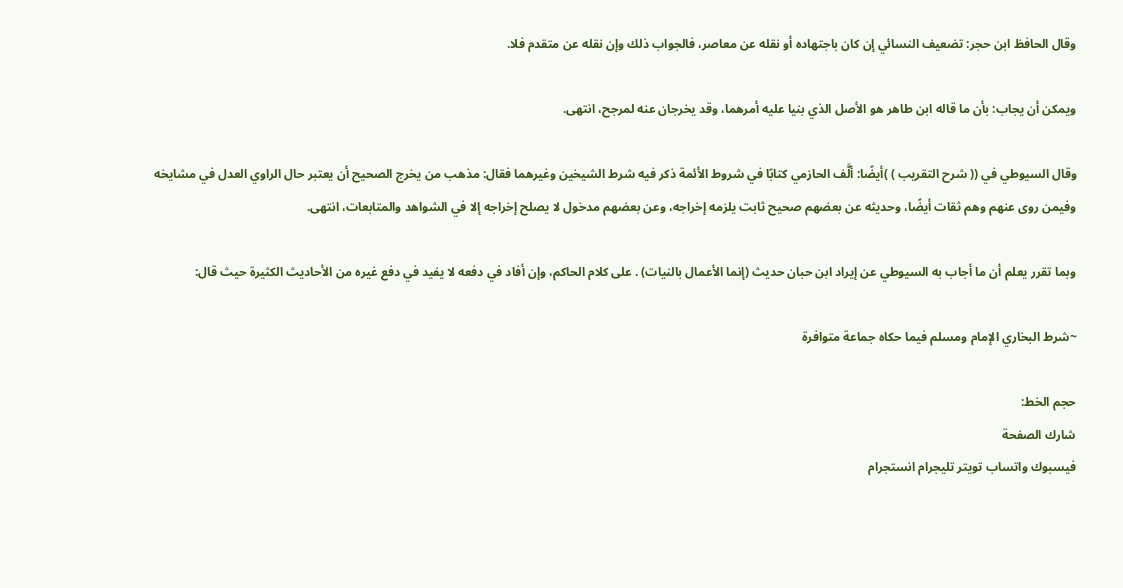وقال الحافظ ابن حجر: تضعيف النسائي إن كان باجتهاده أو نقله عن معاصر، فالجواب ذلك وإن نقله عن متقدم فلا.

ويمكن أن يجاب: بأن ما قاله ابن طاهر هو الأصل الذي بنيا عليه أمرهما، وقد يخرجان عنه لمرجح، انتهى.

وقال السيوطي في (( شرح التقريب ) )أيضًا: ألَّف الحازمي كتابًا في شروط الأئمة ذكر فيه شرط الشيخين وغيرهما فقال: مذهب من يخرج الصحيح أن يعتبر حال الراوي العدل في مشايخه وفيمن روى عنهم وهم ثقات أيضًا، وحديثه عن بعضهم صحيح ثابت يلزمه إخراجه، وعن بعضهم مدخول لا يصلح إخراجه إلا في الشواهد والمتابعات، انتهى.

وبما تقرر يعلم أن ما أجاب به السيوطي عن إيراد ابن حبان حديث (إنما الأعمال بالنيات) . على كلام الحاكم، وإن أفاد في دفعه لا يفيد في دفع غيره من الأحاديث الكثيرة حيث قال:

~شرط البخاري الإمام ومسلم فيما حكاه جماعة متوافرة

حجم الخط:
شارك الصفحة
فيسبوك واتساب تويتر تليجرام انستجرام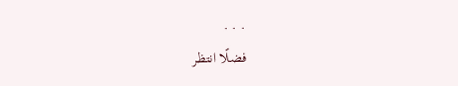. . .
فضلًا انتظر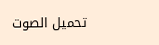تحميل الصوت